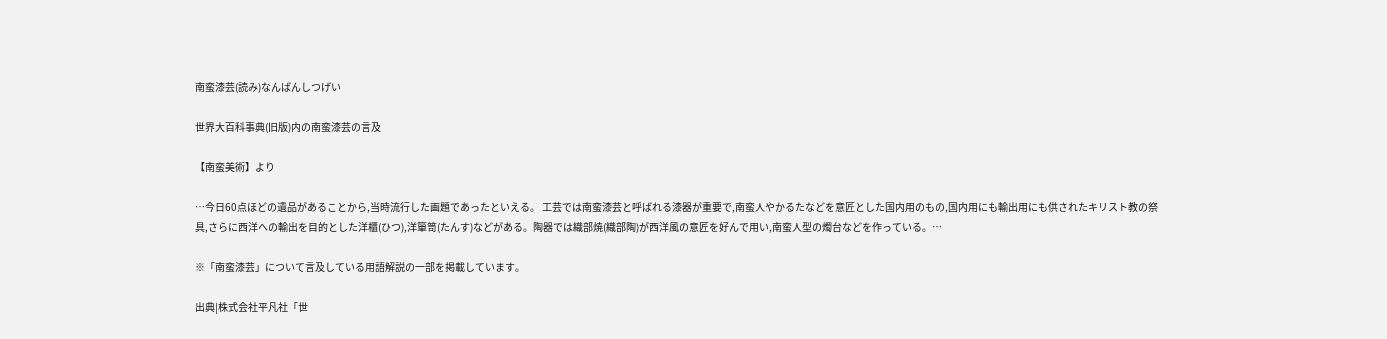南蛮漆芸(読み)なんばんしつげい

世界大百科事典(旧版)内の南蛮漆芸の言及

【南蛮美術】より

…今日60点ほどの遺品があることから,当時流行した画題であったといえる。 工芸では南蛮漆芸と呼ばれる漆器が重要で,南蛮人やかるたなどを意匠とした国内用のもの,国内用にも輸出用にも供されたキリスト教の祭具,さらに西洋への輸出を目的とした洋櫃(ひつ),洋簞笥(たんす)などがある。陶器では織部焼(織部陶)が西洋風の意匠を好んで用い,南蛮人型の燭台などを作っている。…

※「南蛮漆芸」について言及している用語解説の一部を掲載しています。

出典|株式会社平凡社「世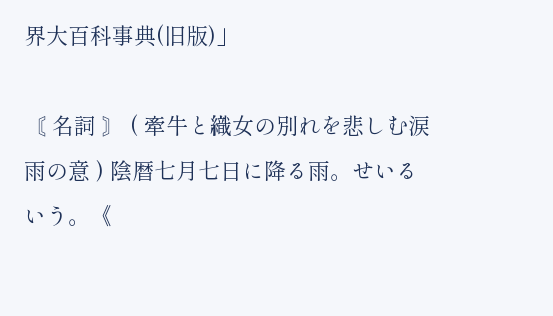界大百科事典(旧版)」

〘 名詞 〙 ( 牽牛と織女の別れを悲しむ涙雨の意 ) 陰暦七月七日に降る雨。せいるいう。《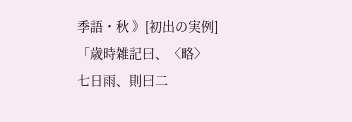季語・秋 》[初出の実例]「歳時雑記曰、〈略〉七日雨、則曰二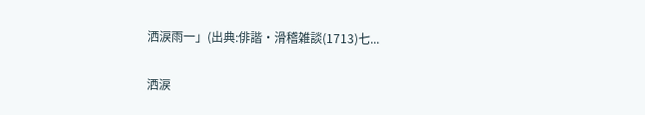洒涙雨一」(出典:俳諧・滑稽雑談(1713)七...

洒涙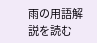雨の用語解説を読む